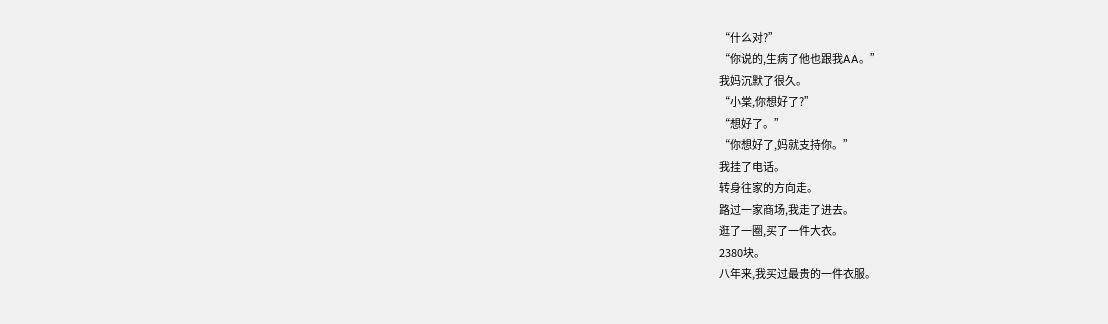“什么对?”
“你说的,生病了他也跟我AA。”
我妈沉默了很久。
“小棠,你想好了?”
“想好了。”
“你想好了,妈就支持你。”
我挂了电话。
转身往家的方向走。
路过一家商场,我走了进去。
逛了一圈,买了一件大衣。
2380块。
八年来,我买过最贵的一件衣服。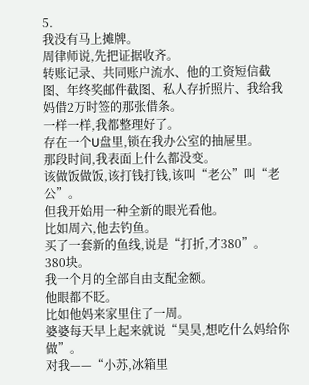5.
我没有马上摊牌。
周律师说,先把证据收齐。
转账记录、共同账户流水、他的工资短信截图、年终奖邮件截图、私人存折照片、我给我妈借2万时签的那张借条。
一样一样,我都整理好了。
存在一个U盘里,锁在我办公室的抽屉里。
那段时间,我表面上什么都没变。
该做饭做饭,该打钱打钱,该叫“老公”叫“老公”。
但我开始用一种全新的眼光看他。
比如周六,他去钓鱼。
买了一套新的鱼线,说是“打折,才380”。
380块。
我一个月的全部自由支配金额。
他眼都不眨。
比如他妈来家里住了一周。
婆婆每天早上起来就说“昊昊,想吃什么妈给你做”。
对我——“小苏,冰箱里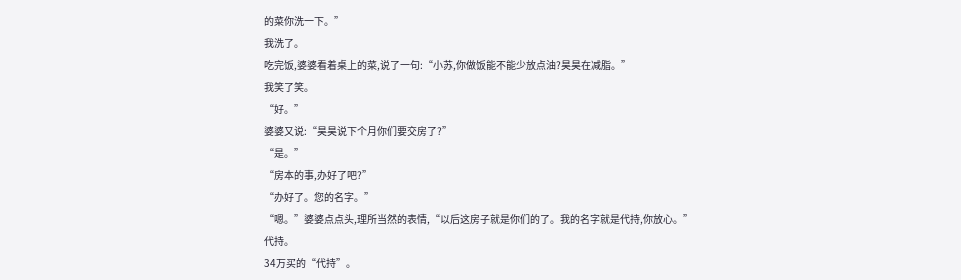的菜你洗一下。”
我洗了。
吃完饭,婆婆看着桌上的菜,说了一句:“小苏,你做饭能不能少放点油?昊昊在减脂。”
我笑了笑。
“好。”
婆婆又说:“昊昊说下个月你们要交房了?”
“是。”
“房本的事,办好了吧?”
“办好了。您的名字。”
“嗯。”婆婆点点头,理所当然的表情,“以后这房子就是你们的了。我的名字就是代持,你放心。”
代持。
34万买的“代持”。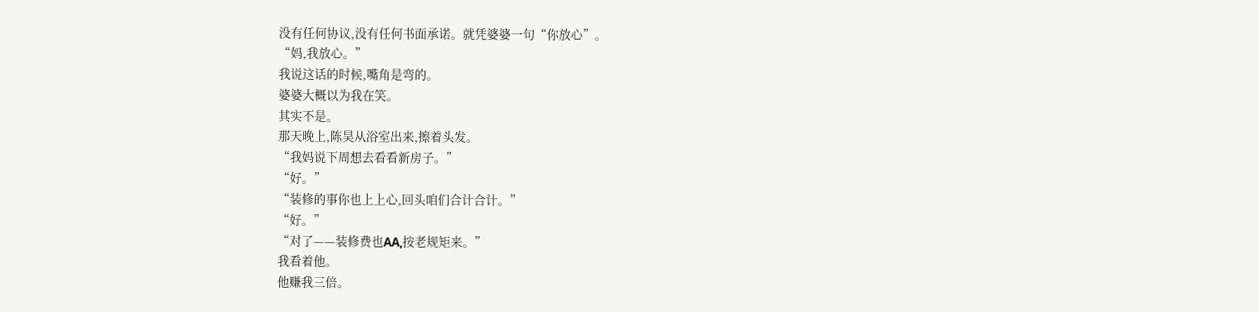没有任何协议,没有任何书面承诺。就凭婆婆一句“你放心”。
“妈,我放心。”
我说这话的时候,嘴角是弯的。
婆婆大概以为我在笑。
其实不是。
那天晚上,陈昊从浴室出来,擦着头发。
“我妈说下周想去看看新房子。”
“好。”
“装修的事你也上上心,回头咱们合计合计。”
“好。”
“对了——装修费也AA,按老规矩来。”
我看着他。
他赚我三倍。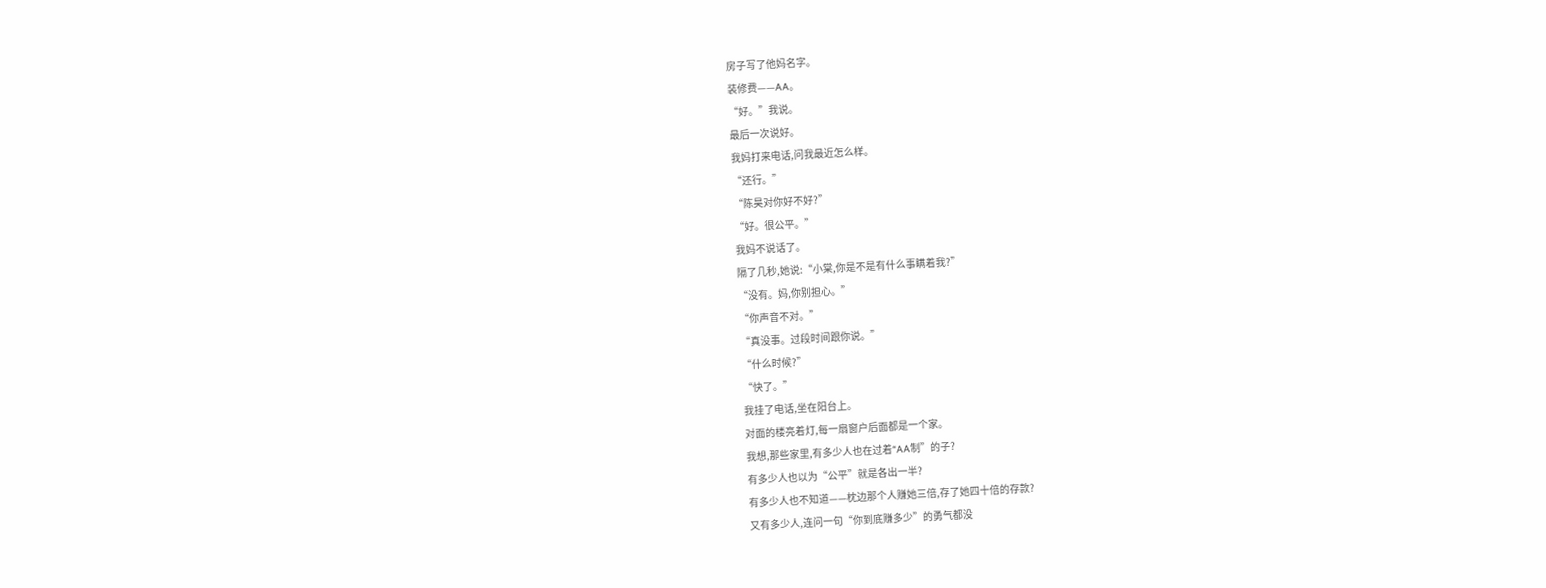房子写了他妈名字。
装修费——AA。
“好。”我说。
最后一次说好。
我妈打来电话,问我最近怎么样。
“还行。”
“陈昊对你好不好?”
“好。很公平。”
我妈不说话了。
隔了几秒,她说:“小棠,你是不是有什么事瞒着我?”
“没有。妈,你别担心。”
“你声音不对。”
“真没事。过段时间跟你说。”
“什么时候?”
“快了。”
我挂了电话,坐在阳台上。
对面的楼亮着灯,每一扇窗户后面都是一个家。
我想,那些家里,有多少人也在过着“AA制”的子?
有多少人也以为“公平”就是各出一半?
有多少人也不知道——枕边那个人赚她三倍,存了她四十倍的存款?
又有多少人,连问一句“你到底赚多少”的勇气都没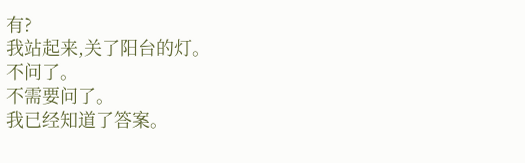有?
我站起来,关了阳台的灯。
不问了。
不需要问了。
我已经知道了答案。